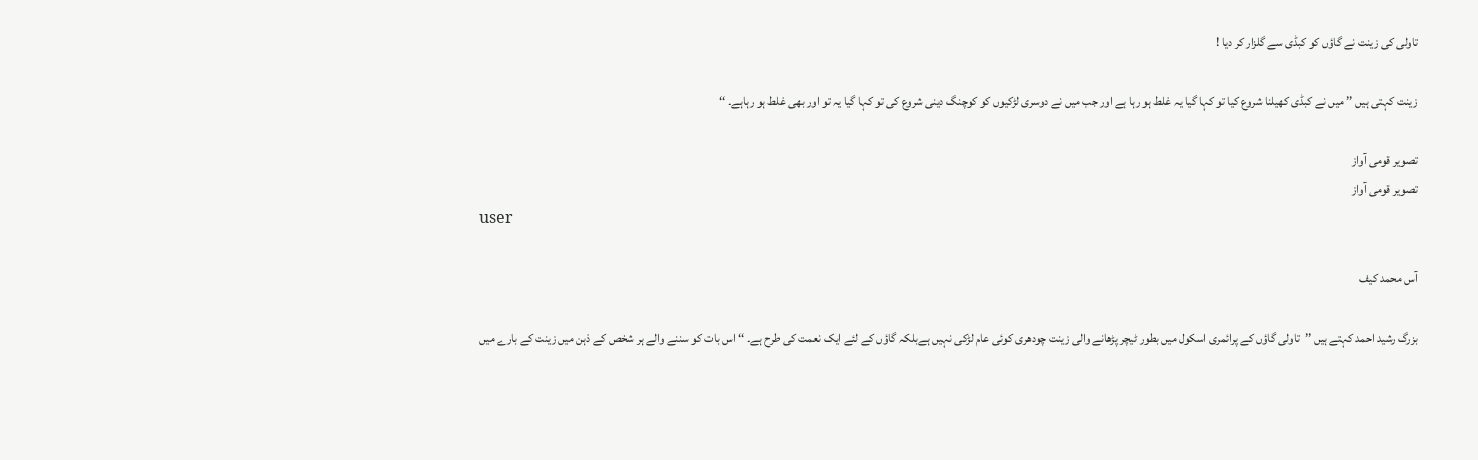تاولی کی زینت نے گاؤں کو کبڈی سے گلزار کر دیا !

زینت کہتی ہیں ’’ میں نے کبڈی کھیلنا شروع کیا تو کہا گیا یہ غلط ہو رہا ہے اور جب میں نے دوسری لڑکیوں کو کوچنگ دینی شروع کی تو کہا گیا یہ تو اور بھی غلط ہو رہاہے۔ ‘‘

تصویر قومی آواز
تصویر قومی آواز
user

آس محمد کیف

بزرگ رشید احمد کہتے ہیں ’’تاولی گاؤں کے پرائمری اسکول میں بطور ٹیچر پڑھانے والی زینت چودھری کوئی عام لڑکی نہیں ہےبلکہ گاؤں کے لئے ایک نعمت کی طرح ہے۔ ‘‘ اس بات کو سننے والے ہر شخص کے ذہن میں زینت کے بارے میں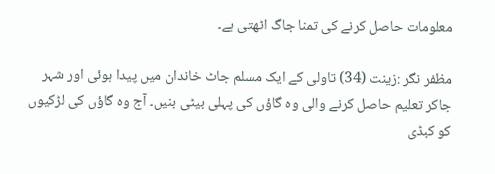معلومات حاصل کرنے کی تمنا جاگ اٹھتی ہے۔

مظفر نگر :زینت (34) تاولی کے ایک مسلم جاٹ خاندان میں پیدا ہوئی اور شہر جاکر تعلیم حاصل کرنے والی وہ گاؤں کی پہلی بیٹی بنیں۔ آج وہ گاؤں کی لڑکیوں کو کبڈی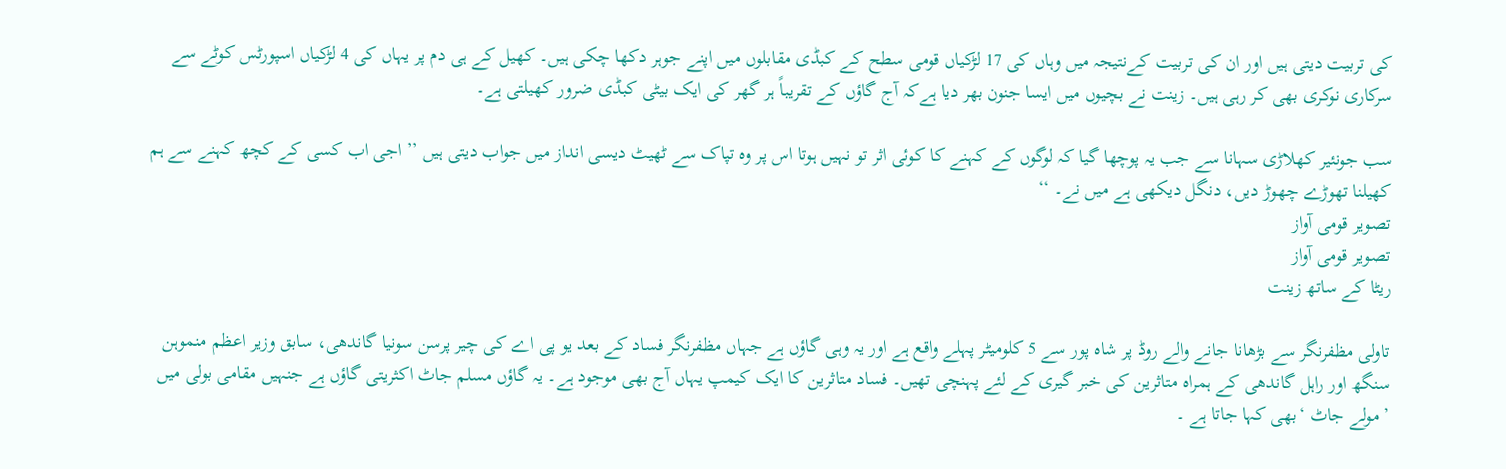کی تربیت دیتی ہیں اور ان کی تربیت کےنتیجہ میں وہاں کی 17 لڑکیاں قومی سطح کے کبڈی مقابلوں میں اپنے جوہر دکھا چکی ہیں۔ کھیل کے ہی دم پر یہاں کی 4 لڑکیاں اسپورٹس کوٹے سے سرکاری نوکری بھی کر رہی ہیں۔ زینت نے بچیوں میں ایسا جنون بھر دیا ہےکہ آج گاؤں کے تقریباً ہر گھر کی ایک بیٹی کبڈی ضرور کھیلتی ہے۔

سب جونئیر کھلاڑی سہانا سے جب یہ پوچھا گیا کہ لوگوں کے کہنے کا کوئی اثر تو نہیں ہوتا اس پر وہ تپاک سے ٹھیٹ دیسی انداز میں جواب دیتی ہیں ’’ اجی اب کسی کے کچھ کہنے سے ہم کھیلنا تھوڑے چھوڑ دیں، دنگل دیکھی ہے میں نے۔ ‘‘
تصویر قومی آواز
تصویر قومی آواز
ریٹا کے ساتھ زینت

تاولی مظفرنگر سے بڑھانا جانے والے روڈ پر شاہ پور سے 5 کلومیٹر پہلے واقع ہے اور یہ وہی گاؤں ہے جہاں مظفرنگر فساد کے بعد یو پی اے کی چیر پرسن سونیا گاندھی، سابق وزیر اعظم منموہن سنگھ اور راہل گاندھی کے ہمراہ متاثرین کی خبر گیری کے لئے پہنچی تھیں۔ فساد متاثرین کا ایک کیمپ یہاں آج بھی موجود ہے۔ یہ گاؤں مسلم جاٹ اکثریتی گاؤں ہے جنہیں مقامی بولی میں ’مولے جاٹ ‘بھی کہا جاتا ہے ۔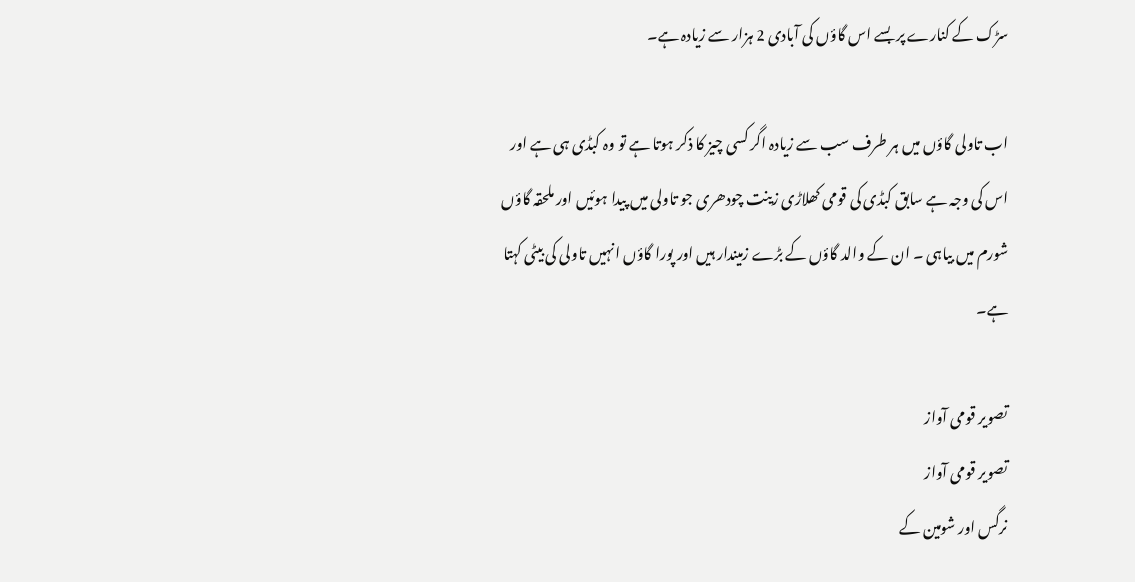سڑک کے کنارے پر بسے اس گاؤں کی آبادی 2 ہزار سے زیادہ ہے۔

اب تاولی گاؤں میں ہر طرف سب سے زیادہ اگر کسی چیز کا ذکر ہوتا ہے تو وہ کبڈی ہی ہے اور اس کی وجہ ہے سابق کبڈی کی قومی کھلاڑی زینت چودھری جو تاولی میں پیدا ہوئیں اور ملحقہ گاؤں شورم میں بیاہی ۔ ان کے والد گاؤں کے بڑے زمیندار ہیں اور پورا گاؤں انہیں تاولی کی بیٹی کہتا ہے۔

تصویر قومی آواز
تصویر قومی آواز
نرگس اور شومین کے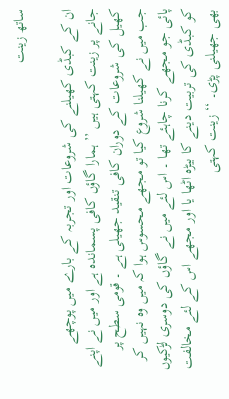ساتھ زینت

ان کے کبڈی کھیلنے کی شروعات اور تجربہ کے بارے میں پوچھے جانے پر زینت کہتی ہیں ’’ ہمارا گاؤں کافی پسماندہ ہے اور میں نے اپنے کھیل کی شروعات کے دوران کافی تنقید جھیلی ہے ۔ قومی سطح پر جب میں نے کھیلنا شروع کیا تو مجھے محسوس ہوا کہ میں وہ نہیں کر پائی جو مجھے کرنا چاہئے تھا ۔ اس لئے میں نے گاؤں کی دوسری لڑکیوں کو کبڈی کی تربیت دینے کا بیڑہ اٹھا یا اور مجھے اس کے لئے مخالفت بھی جھیلنی پڑی۔ ‘‘ زینت کہتی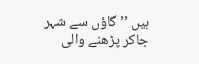ہیں ’’ گاؤں سے شہر جاکر پڑھنے والی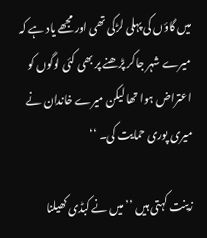میں گاؤں کی پہلی لڑکی تھی اور مجھے یاد ہے کہ میرے شہر جاکر پڑھنے پر بھی کئی لوگوں کو اعتراض ہوا تھا لیکن میرے خاندان نے میری پوری حمایت کی۔ ‘‘

زینت کہتی ہیں ’’ میں نے کبڈی کھیلنا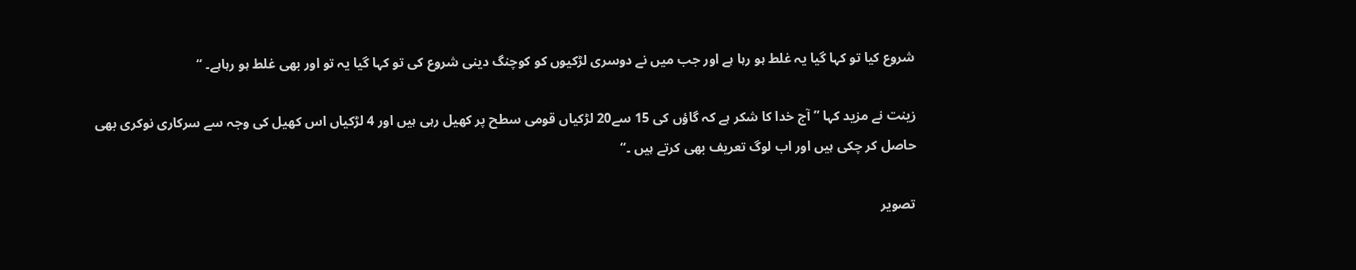شروع کیا تو کہا گیا یہ غلط ہو رہا ہے اور جب میں نے دوسری لڑکیوں کو کوچنگ دینی شروع کی تو کہا گیا یہ تو اور بھی غلط ہو رہاہے۔ ‘‘

زینت نے مزید کہا ’’ آج خدا کا شکر ہے کہ گاؤں کی 15 سے20 لڑکیاں قومی سطح پر کھیل رہی ہیں اور 4 لڑکیاں اس کھیل کی وجہ سے سرکاری نوکری بھی حاصل کر چکی ہیں اور اب لوگ تعریف بھی کرتے ہیں ۔‘‘

تصویر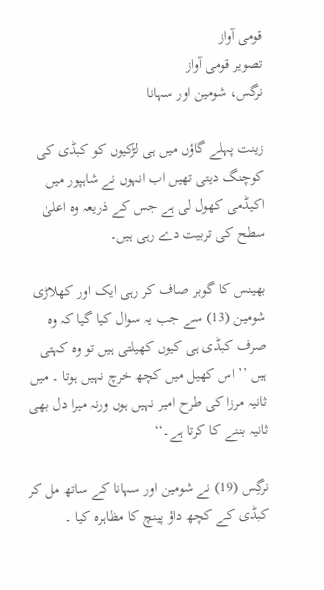قومی آواز
تصویر قومی آواز
نرگس، شومین اور سہانا

زینت پہلے گاؤں میں ہی لڑکیوں کو کبڈی کی کوچنگ دیتی تھیں اب انہوں نے شاہپور میں اکیڈمی کھول لی ہے جس کے ذریعہ وہ اعلیٰ سطح کی تربیت دے رہی ہیں۔

بھینس کا گوبر صاف کر رہی ایک اور کھلاڑی شومین (13) سے جب یہ سوال کیا گیا کہ وہ صرف کبڈی ہی کیوں کھیلتی ہیں تو وہ کہتی ہیں ’’ اس کھیل میں کچھ خرچ نہیں ہوتا ۔ میں ثانیہ مرزا کی طرح امیر نہیں ہوں ورنہ میرا دل بھی ثانیہ بننے کا کرتا ہے۔‘‘

نرگِس (19) نے شومین اور سہانا کے ساتھ مل کر کبڈی کے کچھ داؤ پینچ کا مظاہرہ کیا ۔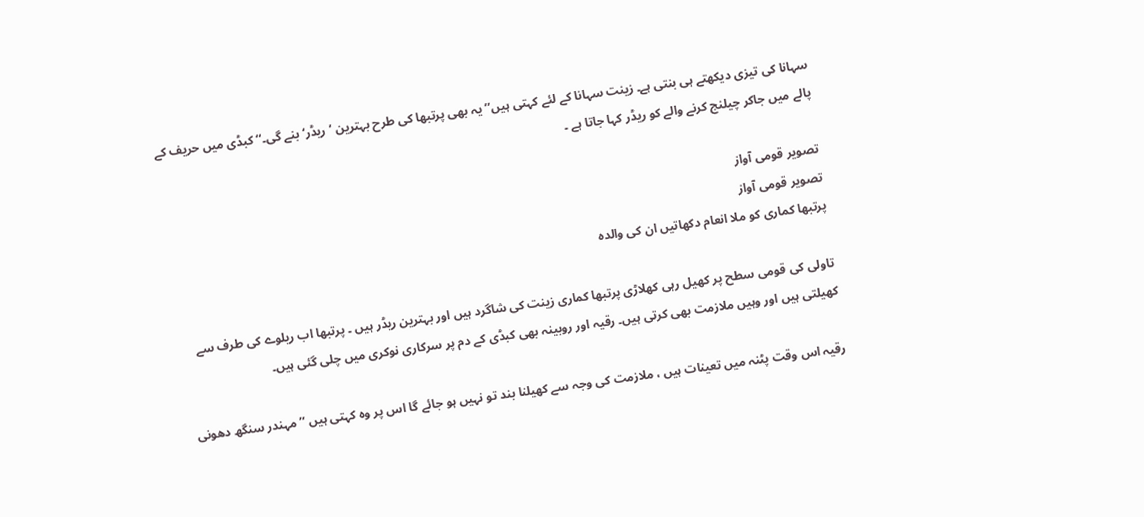سہانا کی تیزی دیکھتے ہی بنتی ہے۔ زینت سہانا کے لئے کہتی ہیں’’یہ بھی پرتبھا کی طرح بہترین ’ریڈر‘ بنے گی۔‘‘ کبڈی میں حریف کے پالے میں جاکر چیلنج کرنے والے کو ریڈر کہا جاتا ہے ۔

تصویر قومی آواز
تصویر قومی آواز
پرتبھا کماری کو ملا انعام دکھاتیں ان کی والدہ

تاولی کی قومی سطح پر کھیل رہی کھلاڑی پرتبھا کماری زینت کی شاگرد ہیں اور بہترین ریڈر ہیں ۔ پرتبھا اب ریلوے کی طرف سے کھیلتی ہیں اور وہیں ملازمت بھی کرتی ہیں۔ رقیہ اور روبینہ بھی کبڈی کے دم پر سرکاری نوکری میں چلی گئی ہیں۔

رقیہ اس وقت پٹنہ میں تعینات ہیں ، ملازمت کی وجہ سے کھیلنا بند تو نہیں ہو جائے گا اس پر وہ کہتی ہیں ’’ مہندر سنگھ دھونی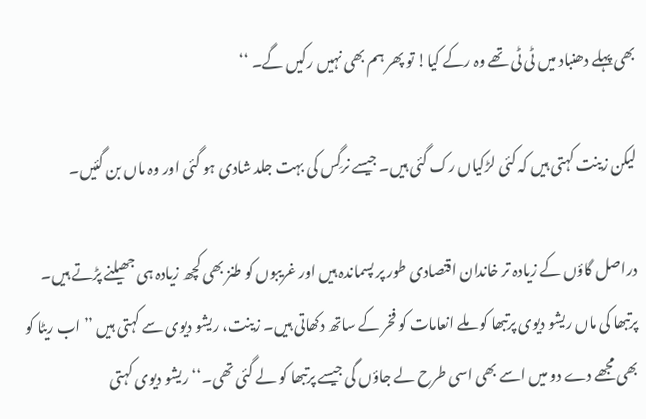بھی پہلے دھنباد میں ٹی ٹی تھے وہ رکے کیا! تو پھر ہم بھی نہیں رکیں گے۔ ‘‘

لیکن زینت کہتی ہیں کہ کئی لڑکیاں رک گئی ہیں۔ جیسے نرگِس کی بہت جلد شادی ہو گئی اور وہ ماں بن گئیں۔

دراصل گاؤں کے زیادہ تر خاندان اقتصادی طور پر پسماندہ ہیں اور غریبوں کو طنز بھی کچھ زیادہ ہی جھیلنے پڑتے ہیں۔ پرتبھا کی ماں ریشو دیوی پرتبھا کو ملے انعامات کو فخر کے ساتھ دکھاتی ہیں۔ زینت، ریشو دیوی سے کہتی ہیں ’’ اب ریٹا کو بھی مجھے دے دو میں اسے بھی اسی طرح لے جاؤں گی جیسے پرتبھا کو لے گئی تھی۔‘‘ ریشو دیوی کہتی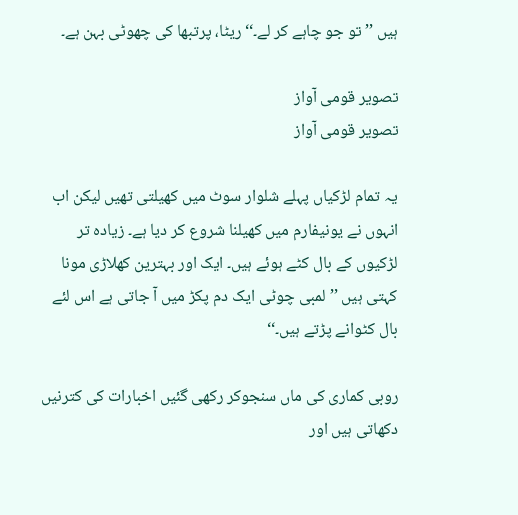ہیں ’’ تو جو چاہے کر لے۔‘‘ ریٹا، پرتبھا کی چھوٹی بہن ہے۔

تصویر قومی آواز
تصویر قومی آواز

یہ تمام لڑکیاں پہلے شلوار سوٹ میں کھیلتی تھیں لیکن اب انہوں نے یونیفارم میں کھیلنا شروع کر دیا ہے۔ زیادہ تر لڑکیوں کے بال کٹے ہوئے ہیں۔ ایک اور بہترین کھلاڑی مونا کہتی ہیں ’’ لمبی چوٹی ایک دم پکڑ میں آ جاتی ہے اس لئے بال کٹوانے پڑتے ہیں۔‘‘

روبی کماری کی ماں سنجوکر رکھی گئیں اخبارات کی کترنیں دکھاتی ہیں اور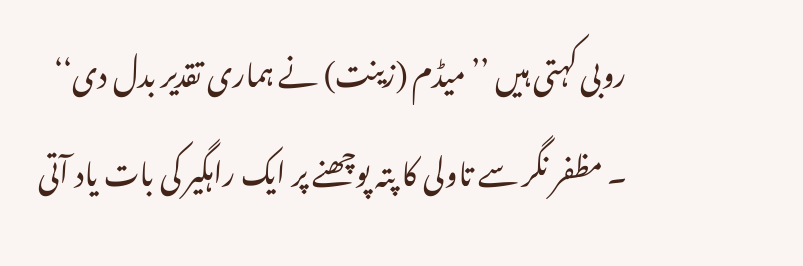روبی کہتی ہیں ’’ میڈم (زینت) نے ہماری تقدیر بدل دی‘‘ ۔ مظفر نگر سے تاولی کا پتہ پوچھنے پر ایک راہگیر کی بات یاد آتی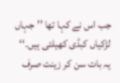جب اس نے کہا تھا ’’ جہاں لڑکیاں کبڈی کھیلتی ہیں۔‘‘ یہ بات سن کر زینت صرف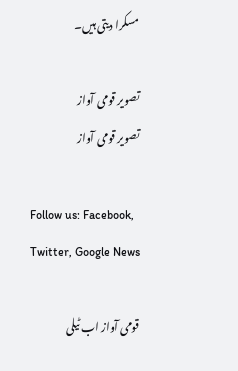مسکرا دیتی ہیں۔

تصویر قومی آواز
تصویر قومی آواز

Follow us: Facebook, Twitter, Google News

قومی آواز اب ٹیلی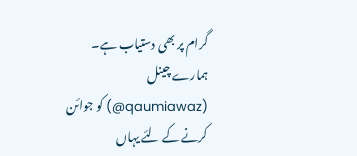گرام پر بھی دستیاب ہے۔ ہمارے چینل (qaumiawaz@) کو جوائن کرنے کے لئے یہاں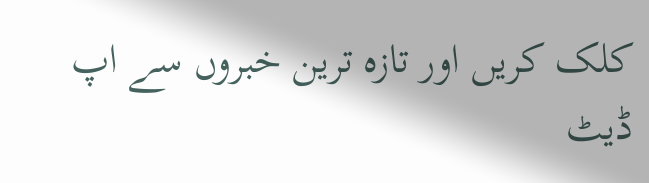کلک کریں اور تازہ ترین خبروں سے اپ ڈیٹ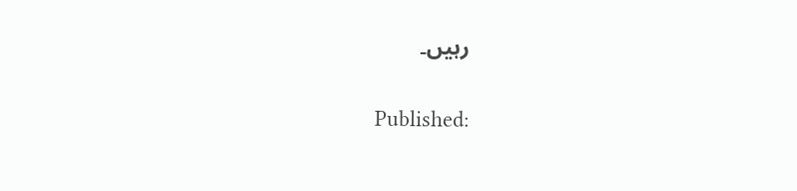رہیں۔


Published: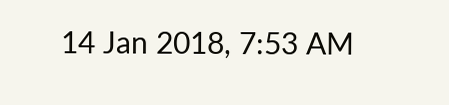14 Jan 2018, 7:53 AM